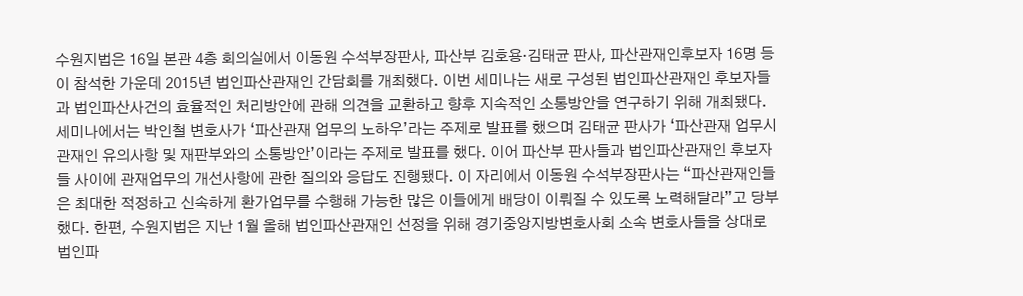수원지법은 16일 본관 4층 회의실에서 이동원 수석부장판사, 파산부 김호용·김태균 판사, 파산관재인후보자 16명 등이 참석한 가운데 2015년 법인파산관재인 간담회를 개최했다. 이번 세미나는 새로 구성된 법인파산관재인 후보자들과 법인파산사건의 효율적인 처리방안에 관해 의견을 교환하고 향후 지속적인 소통방안을 연구하기 위해 개최됐다. 세미나에서는 박인철 변호사가 ‘파산관재 업무의 노하우’라는 주제로 발표를 했으며 김태균 판사가 ‘파산관재 업무시 관재인 유의사항 및 재판부와의 소통방안’이라는 주제로 발표를 했다. 이어 파산부 판사들과 법인파산관재인 후보자들 사이에 관재업무의 개선사항에 관한 질의와 응답도 진행됐다. 이 자리에서 이동원 수석부장판사는 “파산관재인들은 최대한 적정하고 신속하게 환가업무를 수행해 가능한 많은 이들에게 배당이 이뤄질 수 있도록 노력해달라”고 당부했다. 한편, 수원지법은 지난 1월 올해 법인파산관재인 선정을 위해 경기중앙지방변호사회 소속 변호사들을 상대로 법인파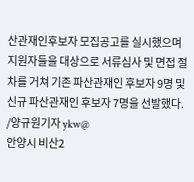산관재인후보자 모집공고를 실시했으며 지원자들을 대상으로 서류심사 및 면접 절차를 거쳐 기존 파산관재인 후보자 9명 및 신규 파산관재인 후보자 7명을 선발했다. /양규원기자 ykw@
안양시 비산2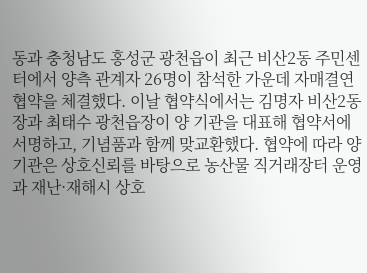동과 충청남도 홍성군 광천읍이 최근 비산2동 주민센터에서 양측 관계자 26명이 참석한 가운데 자매결연 협약을 체결했다. 이날 협약식에서는 김명자 비산2동장과 최태수 광천읍장이 양 기관을 대표해 협약서에 서명하고, 기념품과 함께 맞교환했다. 협약에 따라 양 기관은 상호신뢰를 바탕으로 농산물 직거래장터 운영과 재난·재해시 상호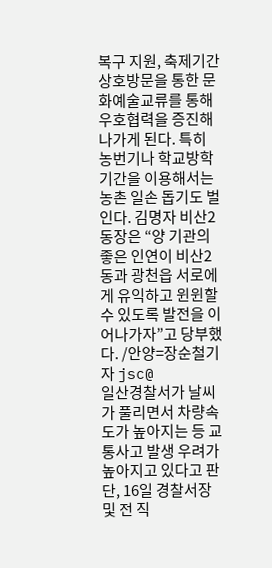복구 지원, 축제기간 상호방문을 통한 문화예술교류를 통해 우호협력을 증진해나가게 된다. 특히 농번기나 학교방학기간을 이용해서는 농촌 일손 돕기도 벌인다. 김명자 비산2동장은 “양 기관의 좋은 인연이 비산2동과 광천읍 서로에게 유익하고 윈윈할 수 있도록 발전을 이어나가자”고 당부했다. /안양=장순철기자 jsc@
일산경찰서가 날씨가 풀리면서 차량속도가 높아지는 등 교통사고 발생 우려가 높아지고 있다고 판단, 16일 경찰서장 및 전 직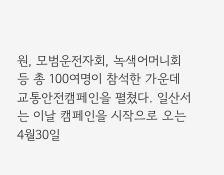원, 모범운전자회, 녹색어머니회 등 총 100여명이 참석한 가운데 교통안전캠페인을 펼쳤다. 일산서는 이날 캠페인을 시작으로 오는 4월30일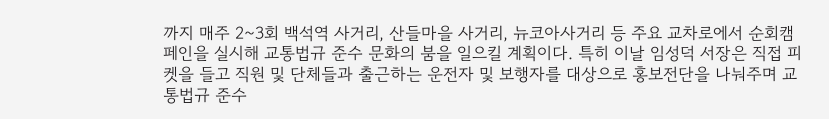까지 매주 2~3회 백석역 사거리, 산들마을 사거리, 뉴코아사거리 등 주요 교차로에서 순회캠페인을 실시해 교통법규 준수 문화의 붐을 일으킬 계획이다. 특히 이날 임성덕 서장은 직접 피켓을 들고 직원 및 단체들과 출근하는 운전자 및 보행자를 대상으로 홍보전단을 나눠주며 교통법규 준수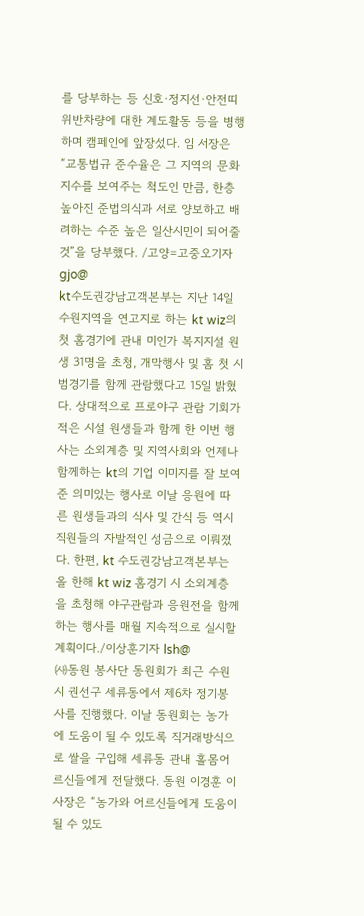를 당부하는 등 신호·정지선·안전띠 위반차량에 대한 계도활동 등을 병행하며 캠페인에 앞장섰다. 임 서장은 “교통법규 준수율은 그 지역의 문화지수를 보여주는 척도인 만큼, 한층 높아진 준법의식과 서로 양보하고 배려하는 수준 높은 일산시민이 되어줄 것”을 당부했다. /고양=고중오기자 gjo@
kt수도권강남고객본부는 지난 14일 수원지역을 연고지로 하는 kt wiz의 첫 홈경기에 관내 미인가 복지지설 원생 31명을 초청, 개막행사 및 홈 첫 시범경기를 함께 관람했다고 15일 밝혔다. 상대적으로 프로야구 관람 기회가 적은 시설 원생들과 함께 한 이번 행사는 소외계층 및 지역사회와 언제나 함께하는 kt의 기업 이미지를 잘 보여준 의미있는 행사로 이날 응원에 따른 원생들과의 식사 및 간식 등 역시 직원들의 자발적인 성금으로 이뤄졌다. 한편, kt 수도권강남고객본부는 올 한해 kt wiz 홈경기 시 소외계층을 초청해 야구관람과 응원전을 함께하는 행사를 매월 지속적으로 실시할 계획이다./이상훈기자 lsh@
㈔동원 봉사단 동원회가 최근 수원시 권선구 세류동에서 제6차 정기봉사를 진행했다. 이날 동원회는 농가에 도움이 될 수 있도록 직거래방식으로 쌀을 구입해 세류동 관내 홀몸어르신들에게 전달했다. 동원 이경훈 이사장은 “농가와 어르신들에게 도움이 될 수 있도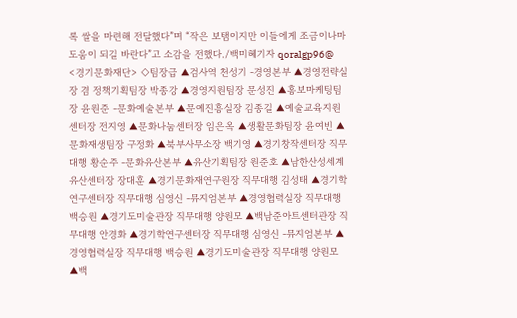록 쌀을 마련해 전달했다”며 “작은 보탬이지만 이들에게 조금이나마 도움이 되길 바란다”고 소감을 전했다./백미혜기자 qoralgp96@
<경기문화재단> ◇팀장급 ▲검사역 천성기 -경영본부 ▲경영전략실장 겸 정책기획팀장 박종강 ▲경영지원팀장 문성진 ▲홍보마케팅팀장 윤원준 -문화예술본부 ▲문예진흥실장 김종길 ▲예술교육지원센터장 전지영 ▲문화나눔센터장 임은옥 ▲생활문화팀장 윤여빈 ▲문화재생팀장 구정화 ▲북부사무소장 백기영 ▲경기창작센터장 직무대행 황순주 -문화유산본부 ▲유산기획팀장 원준호 ▲남한산성세계유산센터장 장대훈 ▲경기문화재연구원장 직무대행 김성태 ▲경기학연구센터장 직무대행 심영신 -뮤지엄본부 ▲경영협력실장 직무대행 백승원 ▲경기도미술관장 직무대행 양원모 ▲백남준아트센터관장 직무대행 안경화 ▲경기학연구센터장 직무대행 심영신 -뮤지엄본부 ▲경영협력실장 직무대행 백승원 ▲경기도미술관장 직무대행 양원모 ▲백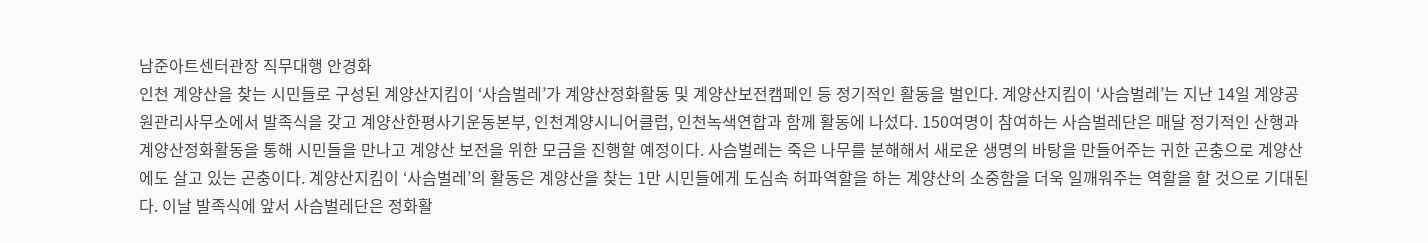남준아트센터관장 직무대행 안경화
인천 계양산을 찾는 시민들로 구성된 계양산지킴이 ‘사슴벌레’가 계양산정화활동 및 계양산보전캠페인 등 정기적인 활동을 벌인다. 계양산지킴이 ‘사슴벌레’는 지난 14일 계양공원관리사무소에서 발족식을 갖고 계양산한평사기운동본부, 인천계양시니어클럽, 인천녹색연합과 함께 활동에 나섰다. 150여명이 참여하는 사슴벌레단은 매달 정기적인 산행과 계양산정화활동을 통해 시민들을 만나고 계양산 보전을 위한 모금을 진행할 예정이다. 사슴벌레는 죽은 나무를 분해해서 새로운 생명의 바탕을 만들어주는 귀한 곤충으로 계양산에도 살고 있는 곤충이다. 계양산지킴이 ‘사슴벌레’의 활동은 계양산을 찾는 1만 시민들에게 도심속 허파역할을 하는 계양산의 소중함을 더욱 일깨워주는 역할을 할 것으로 기대된다. 이날 발족식에 앞서 사슴벌레단은 정화활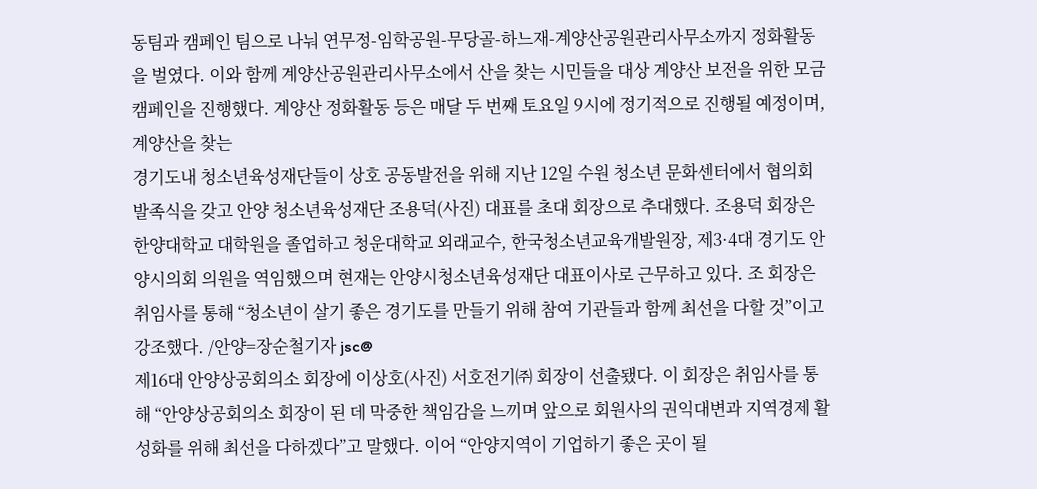동팀과 캠페인 팀으로 나눠 연무정-임학공원-무당골-하느재-계양산공원관리사무소까지 정화활동을 벌였다. 이와 함께 계양산공원관리사무소에서 산을 찾는 시민들을 대상 계양산 보전을 위한 모금캠페인을 진행했다. 계양산 정화활동 등은 매달 두 번째 토요일 9시에 정기적으로 진행될 예정이며, 계양산을 찾는
경기도내 청소년육성재단들이 상호 공동발전을 위해 지난 12일 수원 청소년 문화센터에서 협의회 발족식을 갖고 안양 청소년육성재단 조용덕(사진) 대표를 초대 회장으로 추대했다. 조용덕 회장은 한양대학교 대학원을 졸업하고 청운대학교 외래교수, 한국청소년교육개발원장, 제3·4대 경기도 안양시의회 의원을 역임했으며 현재는 안양시청소년육성재단 대표이사로 근무하고 있다. 조 회장은 취임사를 통해 “청소년이 살기 좋은 경기도를 만들기 위해 참여 기관들과 함께 최선을 다할 것”이고 강조했다. /안양=장순철기자 jsc@
제16대 안양상공회의소 회장에 이상호(사진) 서호전기㈜ 회장이 선출됐다. 이 회장은 취임사를 통해 “안양상공회의소 회장이 된 데 막중한 책임감을 느끼며 앞으로 회원사의 권익대변과 지역경제 활성화를 위해 최선을 다하겠다”고 말했다. 이어 “안양지역이 기업하기 좋은 곳이 될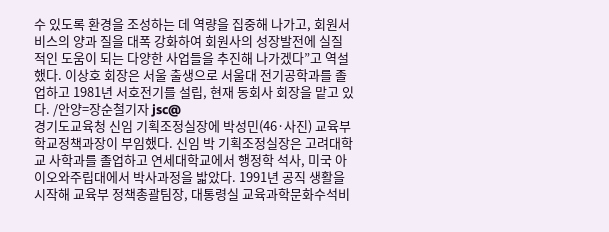수 있도록 환경을 조성하는 데 역량을 집중해 나가고, 회원서비스의 양과 질을 대폭 강화하여 회원사의 성장발전에 실질적인 도움이 되는 다양한 사업들을 추진해 나가겠다”고 역설했다. 이상호 회장은 서울 출생으로 서울대 전기공학과를 졸업하고 1981년 서호전기를 설립, 현재 동회사 회장을 맡고 있다. /안양=장순철기자 jsc@
경기도교육청 신임 기획조정실장에 박성민(46·사진) 교육부 학교정책과장이 부임했다. 신임 박 기획조정실장은 고려대학교 사학과를 졸업하고 연세대학교에서 행정학 석사, 미국 아이오와주립대에서 박사과정을 밟았다. 1991년 공직 생활을 시작해 교육부 정책총괄팀장, 대통령실 교육과학문화수석비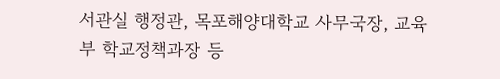서관실 행정관, 목포해양대학교 사무국장, 교육부 학교정책과장 등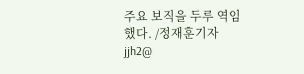주요 보직을 두루 역임했다. /정재훈기자 jjh2@